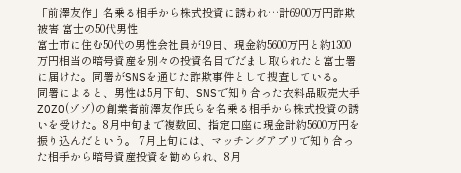「前澤友作」名乗る相手から株式投資に誘われ…計6900万円詐欺被害 富士の50代男性
富士市に住む50代の男性会社員が19日、現金約5600万円と約1300万円相当の暗号資産を別々の投資名目でだまし取られたと富士署に届けた。同署がSNSを通じた詐欺事件として捜査している。
同署によると、男性は5月下旬、SNSで知り合った衣料品販売大手ZOZO(ゾゾ)の創業者前澤友作氏らを名乗る相手から株式投資の誘いを受けた。8月中旬まで複数回、指定口座に現金計約5600万円を振り込んだという。 7月上旬には、マッチングアプリで知り合った相手から暗号資産投資を勧められ、8月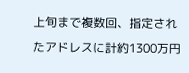上旬まで複数回、指定されたアドレスに計約1300万円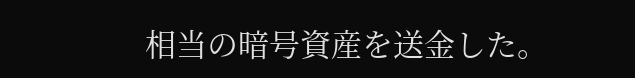相当の暗号資産を送金した。